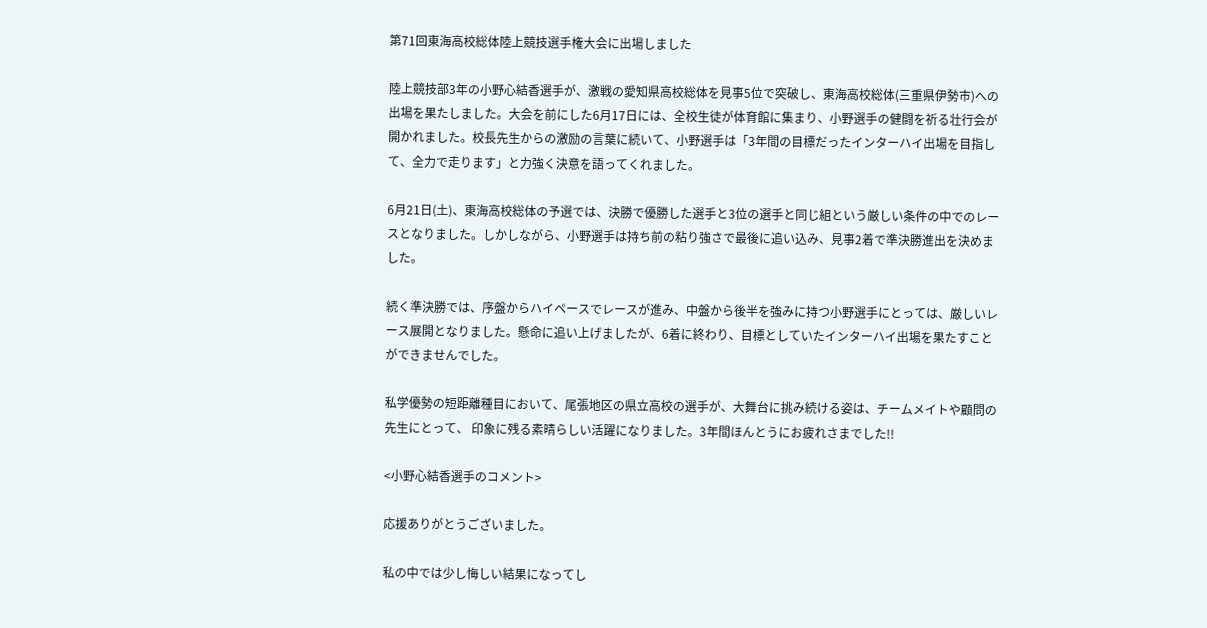第71回東海高校総体陸上競技選手権大会に出場しました

陸上競技部3年の小野心結香選手が、激戦の愛知県高校総体を見事5位で突破し、東海高校総体(三重県伊勢市)への出場を果たしました。大会を前にした6月17日には、全校生徒が体育館に集まり、小野選手の健闘を祈る壮行会が開かれました。校長先生からの激励の言葉に続いて、小野選手は「3年間の目標だったインターハイ出場を目指して、全力で走ります」と力強く決意を語ってくれました。

6月21日(土)、東海高校総体の予選では、決勝で優勝した選手と3位の選手と同じ組という厳しい条件の中でのレースとなりました。しかしながら、小野選手は持ち前の粘り強さで最後に追い込み、見事2着で準決勝進出を決めました。

続く準決勝では、序盤からハイペースでレースが進み、中盤から後半を強みに持つ小野選手にとっては、厳しいレース展開となりました。懸命に追い上げましたが、6着に終わり、目標としていたインターハイ出場を果たすことができませんでした。

私学優勢の短距離種目において、尾張地区の県立高校の選手が、大舞台に挑み続ける姿は、チームメイトや顧問の先生にとって、 印象に残る素晴らしい活躍になりました。3年間ほんとうにお疲れさまでした!!

<小野心結香選手のコメント>

応援ありがとうございました。

私の中では少し悔しい結果になってし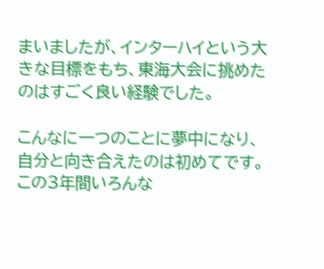まいましたが、インターハイという大きな目標をもち、東海大会に挑めたのはすごく良い経験でした。

こんなに一つのことに夢中になり、自分と向き合えたのは初めてです。この3年間いろんな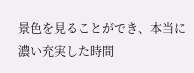景色を見ることができ、本当に濃い充実した時間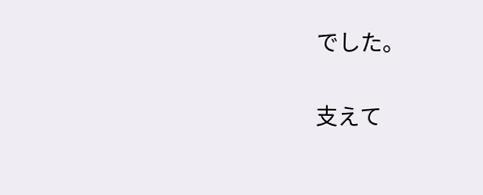でした。

支えて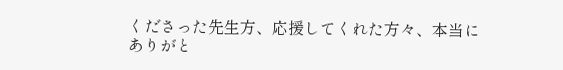くださった先生方、応援してくれた方々、本当にありがと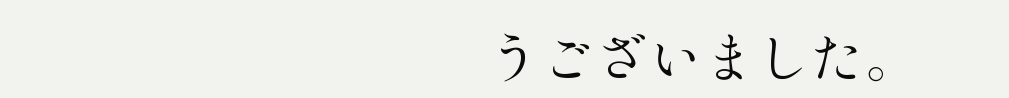うございました。